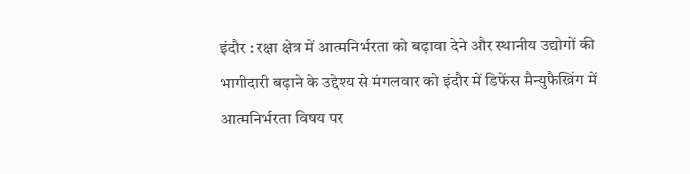इंदौर : रक्षा क्षेत्र में आत्मनिर्भरता को बढ़ावा देने और स्थानीय उद्योगों की भागीदारी बढ़ाने के उद्देश्य से मंगलवार को इंदौर में डिफेंस मैन्युफैख्रिंग में आत्मनिर्भरता विषय पर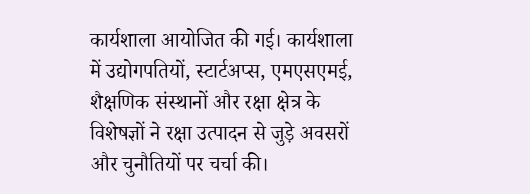कार्यशाला आयोजित की गई। कार्यशाला में उद्योगपतियों, स्टार्टअप्स, एमएसएमई, शैक्षणिक संस्थानों और रक्षा क्षेत्र के विशेषज्ञों ने रक्षा उत्पादन से जुड़े अवसरों और चुनौतियों पर चर्चा की।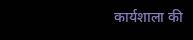कार्यशाला की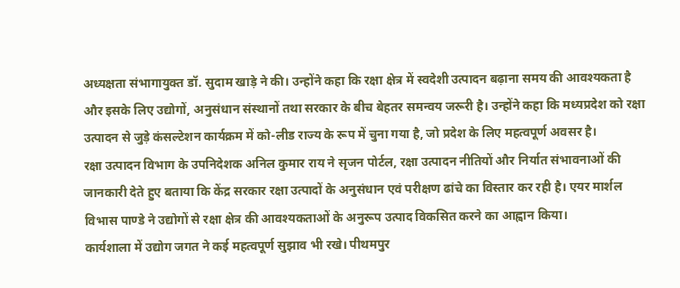अध्यक्षता संभागायुक्त डॉ. सुदाम खाड़े ने की। उन्होंने कहा कि रक्षा क्षेत्र में स्वदेशी उत्पादन बढ़ाना समय की आवश्यकता है और इसके लिए उद्योगों, अनुसंधान संस्थानों तथा सरकार के बीच बेहतर समन्वय जरूरी है। उन्होंने कहा कि मध्यप्रदेश को रक्षा उत्पादन से जुड़े कंसल्टेशन कार्यक्रम में को-लीड राज्य के रूप में चुना गया है, जो प्रदेश के लिए महत्वपूर्ण अवसर है।
रक्षा उत्पादन विभाग के उपनिदेशक अनिल कुमार राय ने सृजन पोर्टल, रक्षा उत्पादन नीतियों और निर्यात संभावनाओं की जानकारी देते हुए बताया कि केंद्र सरकार रक्षा उत्पादों के अनुसंधान एवं परीक्षण ढांचे का विस्तार कर रही है। एयर मार्शल विभास पाण्डे ने उद्योगों से रक्षा क्षेत्र की आवश्यकताओं के अनुरूप उत्पाद विकसित करने का आह्वान किया।
कार्यशाला में उद्योग जगत ने कई महत्वपूर्ण सुझाव भी रखे। पीथमपुर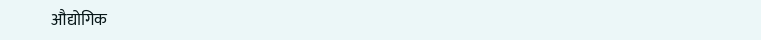औद्योगिक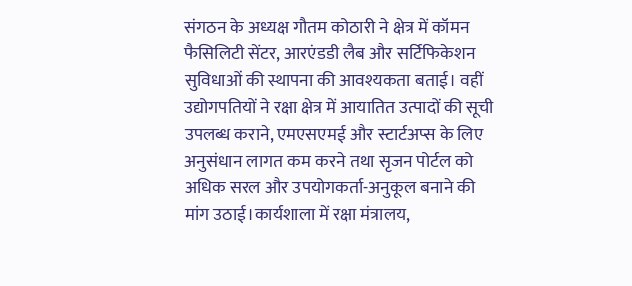संगठन के अध्यक्ष गौतम कोठारी ने क्षेत्र में कॉमन फैसिलिटी सेंटर, आरएंडडी लैब और सर्टिफिकेशन सुविधाओं की स्थापना की आवश्यकता बताई। वहीं उद्योगपतियों ने रक्षा क्षेत्र में आयातित उत्पादों की सूची उपलब्ध कराने, एमएसएमई और स्टार्टअप्स के लिए अनुसंधान लागत कम करने तथा सृजन पोर्टल को अधिक सरल और उपयोगकर्ता-अनुकूल बनाने की मांग उठाई।कार्यशाला में रक्षा मंत्रालय,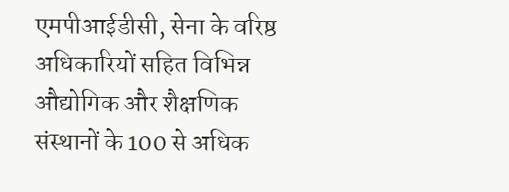एमपीआईडीसी, सेना के वरिष्ठ अधिकारियों सहित विभिन्न औद्योगिक और शैक्षणिक संस्थानों के 100 से अधिक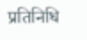प्रतिनिधि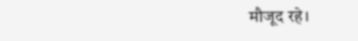मौजूद रहे।